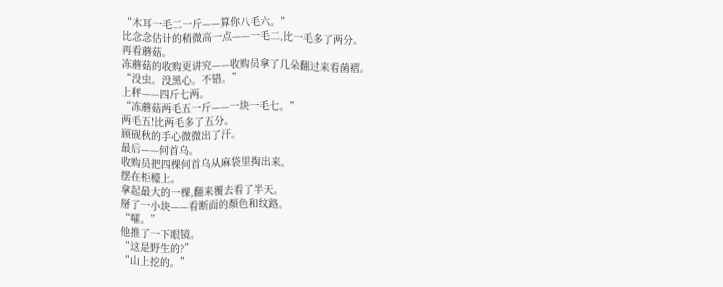“木耳一毛二一斤——算你八毛六。”
比念念估计的稍微高一点——一毛二,比一毛多了两分。
再看蘑菇。
冻蘑菇的收购更讲究——收购员拿了几朵翻过来看菌褶。
“没虫。没黑心。不错。”
上秤——四斤七两。
“冻蘑菇两毛五一斤——一块一毛七。”
两毛五!比两毛多了五分。
顾砚秋的手心微微出了汗。
最后——何首乌。
收购员把四棵何首乌从麻袋里掏出来。
摆在柜檯上。
拿起最大的一棵,翻来覆去看了半天。
掰了一小块——看断面的顏色和纹路。
“嚯。”
他推了一下眼镜。
“这是野生的?”
“山上挖的。”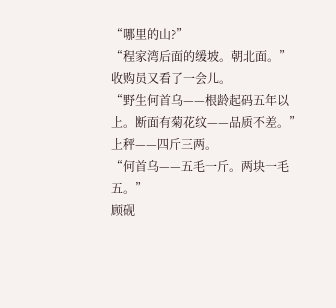“哪里的山?”
“程家湾后面的缓坡。朝北面。”
收购员又看了一会儿。
“野生何首乌——根龄起码五年以上。断面有菊花纹——品质不差。”
上秤——四斤三两。
“何首乌——五毛一斤。两块一毛五。”
顾砚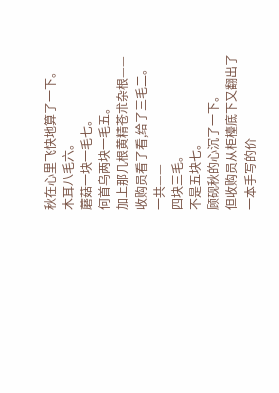秋在心里飞快地算了一下。
木耳八毛六。
蘑菇一块一毛七。
何首乌两块一毛五。
加上那几根黄精苍朮杂根——收购员看了看,给了三毛二。
一共——
四块三毛。
不是五块七。
顾砚秋的心沉了一下。
但收购员从柜檯底下又翻出了一本手写的价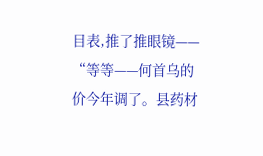目表,推了推眼镜——
“等等——何首乌的价今年调了。县药材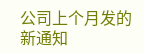公司上个月发的新通知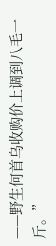——野生何首乌收购价上调到八毛一斤。”